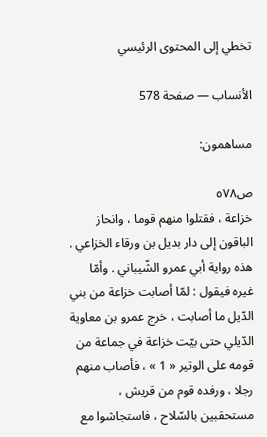تخطي إلى المحتوى الرئيسي

الأنساب — صفحة 578

مساهمون:

ص٥٧٨
خزاعة ، فقتلوا منهم قوما ، وانحاز الباقون إلى دار بديل بن ورقاء الخزاعي . هذه رواية أبي عمرو الشّيباني . وأمّا غيره فيقول : لمّا أصابت خزاعة من بني الدّيل ما أصابت ، خرج عمرو بن معاوية الدّيلي حتى بيّت خزاعة في جماعة من قومه على الوتير « 1 » ، فأصاب منهم رجلا ، ورفده قوم من قريش ، مستحقبين بالسّلاح ، فاستجاشوا مع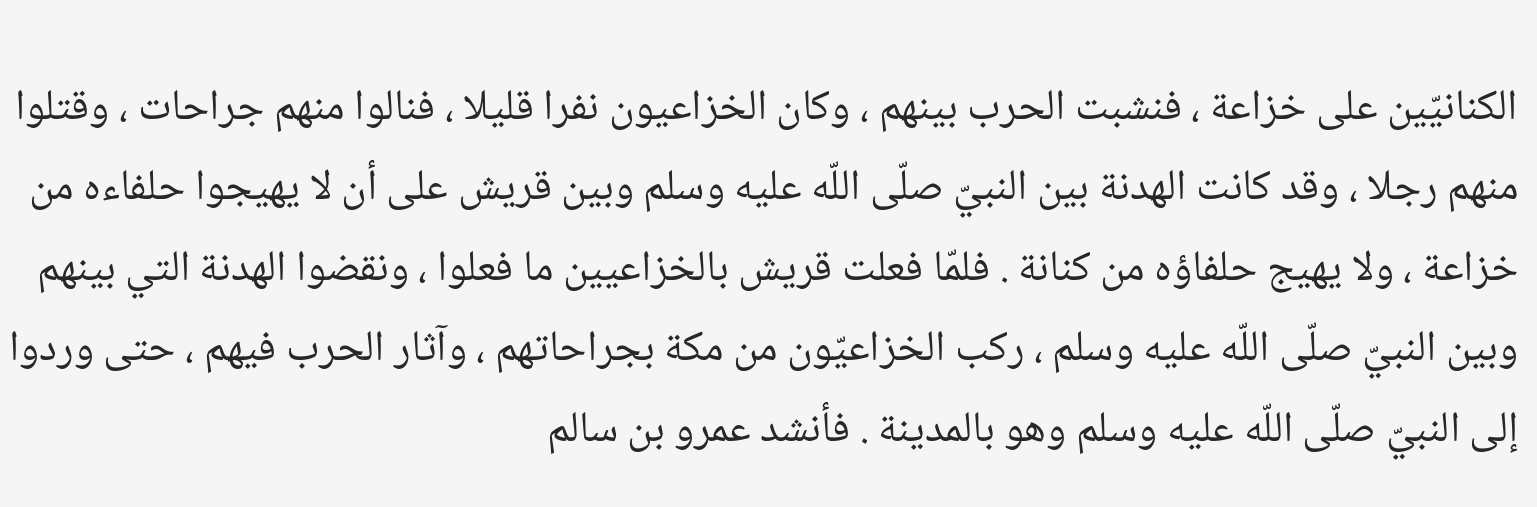الكنانيّين على خزاعة ، فنشبت الحرب بينهم ، وكان الخزاعيون نفرا قليلا ، فنالوا منهم جراحات ، وقتلوا منهم رجلا ، وقد كانت الهدنة بين النبيّ صلّى اللّه عليه وسلم وبين قريش على أن لا يهيجوا حلفاءه من خزاعة ، ولا يهيج حلفاؤه من كنانة . فلمّا فعلت قريش بالخزاعيين ما فعلوا ، ونقضوا الهدنة التي بينهم وبين النبيّ صلّى اللّه عليه وسلم ، ركب الخزاعيّون من مكة بجراحاتهم ، وآثار الحرب فيهم ، حتى وردوا إلى النبيّ صلّى اللّه عليه وسلم وهو بالمدينة . فأنشد عمرو بن سالم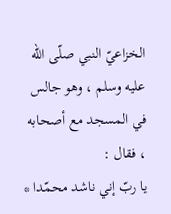الخزاعيّ النبي صلّى اللّه عليه وسلم ، وهو جالس في المسجد مع أصحابه ، فقال :
يا ربّ إني ناشد محمّدا *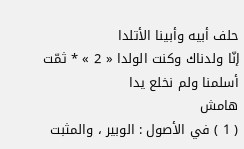حلف أبيه وأبينا الأتلدا
إنّا ولدناك وكنت الولدا « 2 » * ثمّت أسلمنا ولم نخلع يدا
هامش
( 1 ) في الأصول : الوبير ، والمثبت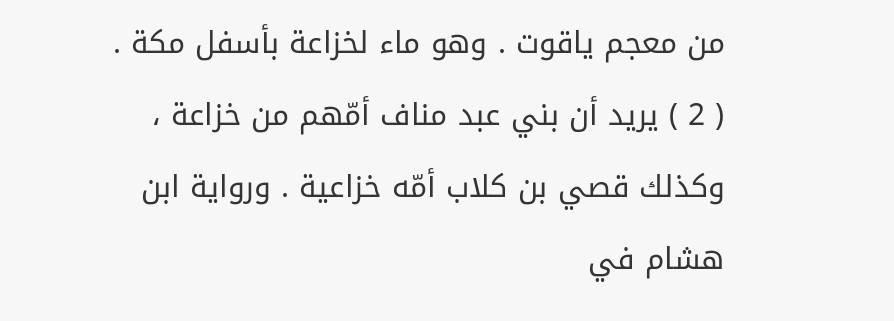من معجم ياقوت . وهو ماء لخزاعة بأسفل مكة . ( 2 ) يريد أن بني عبد مناف أمّهم من خزاعة ، وكذلك قصي بن كلاب أمّه خزاعية . ورواية ابن هشام في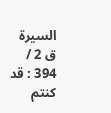السيرة ق 2 / 394 : قد كنتم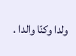ولدا وكنّا والدا .